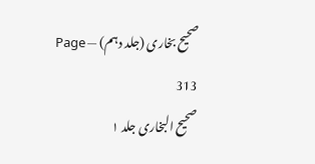صحیح بخاری (جلد دہم) — Page 313
صحيح البخاری جلد ۱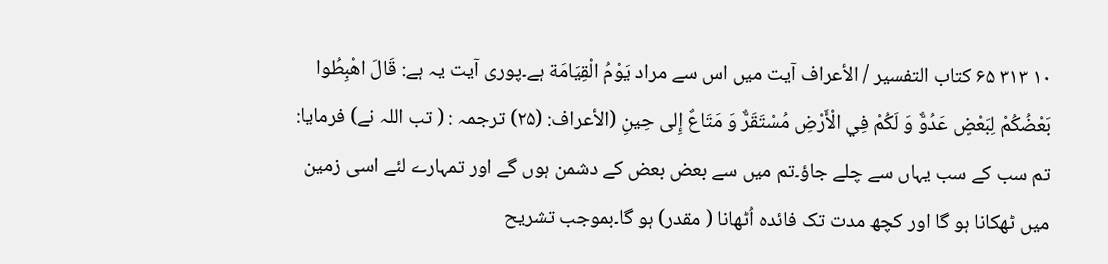۱۰ ٣١٣ ۶۵ کتاب التفسير / الأعراف آیت میں اس سے مراد يَوْمُ الْقِيَامَة ہے۔پوری آیت یہ ہے: قَالَ اهْبِطُوا بَعْضُكُمْ لِبَعْضٍ عَدُوٌّ وَ لَكُمْ فِي الْأَرْضِ مُسْتَقَرٌّ وَ مَتَاعٌ إِلى حِينِ (الأعراف: (۲۵) ترجمہ : ( تب اللہ نے) فرمایا: تم سب کے سب یہاں سے چلے جاؤ۔تم میں سے بعض بعض کے دشمن ہوں گے اور تمہارے لئے اسی زمین میں ٹھکانا ہو گا اور کچھ مدت تک فائدہ اُٹھانا ( مقدر) ہو گا۔بموجب تشریح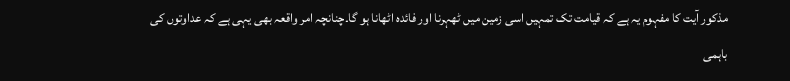مذکور آیت کا مفہوم یہ ہے کہ قیامت تک تمہیں اسی زمین میں ٹھہرنا اور فائدہ اٹھانا ہو گا۔چنانچہ امر واقعہ بھی یہی ہے کہ عداوتوں کی باہمی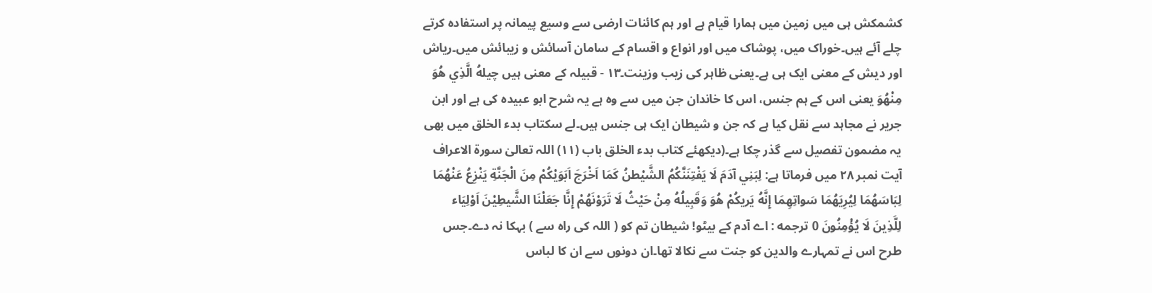کشمکش ہی میں زمین میں ہمارا قیام ہے اور ہم کائنات ارضی سے وسیع پیمانہ پر استفادہ کرتے چلے آئے ہیں۔خوراک میں، پوشاک میں اور انواع و اقسام کے سامان آسائش و زیبائش میں۔ریاش اور دیش کے معنی ایک ہی ہے۔یعنی ظاہر کی زیب وزینت۔۱۳ - قبیلہ کے معنی ہیں چیلهُ الَّذِي هُوَ مِنْهُوَ یعنی اس کے ہم جنس، اس کا خاندان جن میں سے وہ ہے یہ شرح ابو عبیدہ کی ہے اور ابن جریر نے مجاہد سے نقل کیا ہے کہ جن و شیطان ایک ہی جنس ہیں۔لے سکتاب بدء الخلق میں بھی یہ مضمون تفصیل سے گذر چکا ہے۔(دیکھئے کتاب بدء الخلق باب (۱۱) اللہ تعالیٰ سورۃ الاعراف آیت نمبر ۲۸ میں فرماتا ہے: لِبَنِي آدَمَ لَا يَفْتِنَنَّكُمُ الشَّيْطنُ كَمَا اَخْرَجَ اَبَوَيْكُمْ مِنَ الْجَنَّةِ يَنْزِعُ عَنْهُمَا لِبَاسَهُمَا لِيُرِيَهُمَا سَواتِهِمَا إِنَّهُ يَريكُمْ هُوَ وَقَبِيلُهُ مِنْ حَيْثُ لَا تَرَوْنَهُمْ إِنَّا جَعَلْنَا الشَّيطِيْنَ اَوْلِيَاء لِلَّذِينَ لَا يُؤْمِنُونَ 0 ترجمه : اے آدم کے بیٹو! شیطان تم کو ( اللہ کی راہ سے ) بہکا نہ دے۔جس طرح اس نے تمہارے والدین کو جنت سے نکالا تھا۔ان دونوں سے ان کا لباس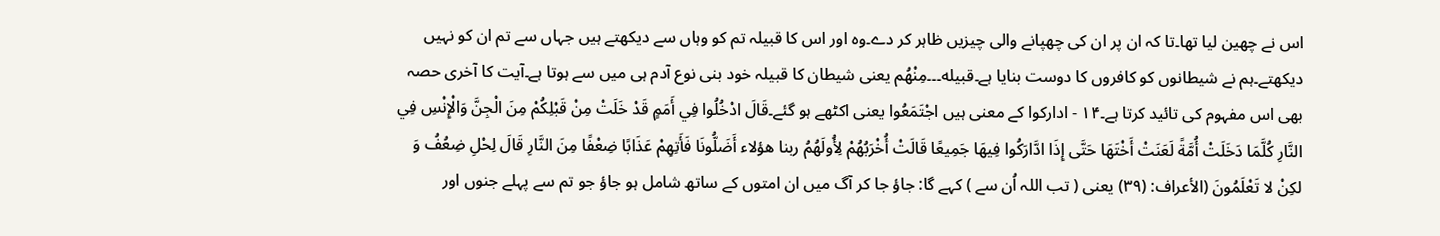اس نے چھین لیا تھا۔تا کہ ان پر ان کی چھپانے والی چیزیں ظاہر کر دے۔وہ اور اس کا قبیلہ تم کو وہاں سے دیکھتے ہیں جہاں سے تم ان کو نہیں دیکھتے۔ہم نے شیطانوں کو کافروں کا دوست بنایا ہے۔قبیله۔۔۔مِنْهُم یعنی شیطان کا قبیلہ خود بنی نوع آدم ہی میں سے ہوتا ہے۔آیت کا آخری حصہ بھی اس مفہوم کی تائید کرتا ہے۔۱۴ - ادارکوا کے معنی ہیں اجْتَمَعُوا یعنی اکٹھے ہو گئے۔قَالَ ادْخُلُوا فِي أَمَمٍ قَدْ خَلَتْ مِنْ قَبْلِكُمْ مِنَ الْجِنَّ وَالْإِنْسِ فِي النَّارِ كُلَّمَا دَخَلَتْ أُمَّةً لَعَنَتْ أَخْتَهَا حَتَّى إِذَا ادَّارَكُوا فِيهَا جَمِيعًا قَالَتْ أُخْرَبُهُمْ لِأُولَهُمُ ربنا هؤلاء أَضَلُّونَا فَأَتِهِمْ عَذَابًا ضِعْفًا مِنَ النَّارِ قَالَ لِحْلِ ضِعُفُ وَ لكِنْ لا تَعْلَمُونَ (الأعراف: (٣٩) یعنی ( تب اللہ اُن سے ) کہے گا: جاؤ جا کر آگ میں ان امتوں کے ساتھ شامل ہو جاؤ جو تم سے پہلے جنوں اور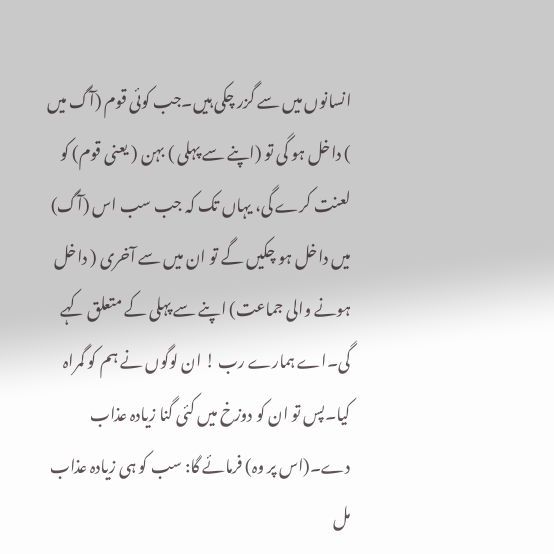انسانوں میں سے گزر چکی ہیں۔جب کوئی قوم (آگ میں ) داخل ہو گی تو (اپنے سے پہلی ) بہن ( یعنی قوم) کو لعنت کرے گی، یہاں تک کہ جب سب اس (آگ) میں داخل ہو چکیں گے تو ان میں سے آخری ( داخل ہونے والی جماعت) اپنے سے پہلی کے متعلق کہے گی۔اے ہمارے رب ! ان لوگوں نے ہم کو گمراہ کیا۔پس تو ان کو دوزخ میں کئی گنا زیادہ عذاب دے۔(اس پر وہ) فرمائے گا: سب کو ہی زیادہ عذاب مل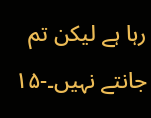رہا ہے لیکن تم جانتے نہیں۔-۱۵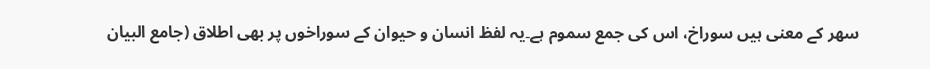سھر کے معنی ہیں سوراخ، اس کی جمع سموم ہے۔یہ لفظ انسان و حیوان کے سوراخوں پر بھی اطلاق (جامع البيان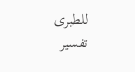للطبرى تفسير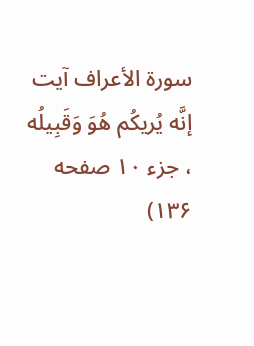سورة الأعراف آيت إنَّه يُريكُم هُوَ وَقَبِيلُه ، جزء ۱۰ صفحه ۱۳۶)